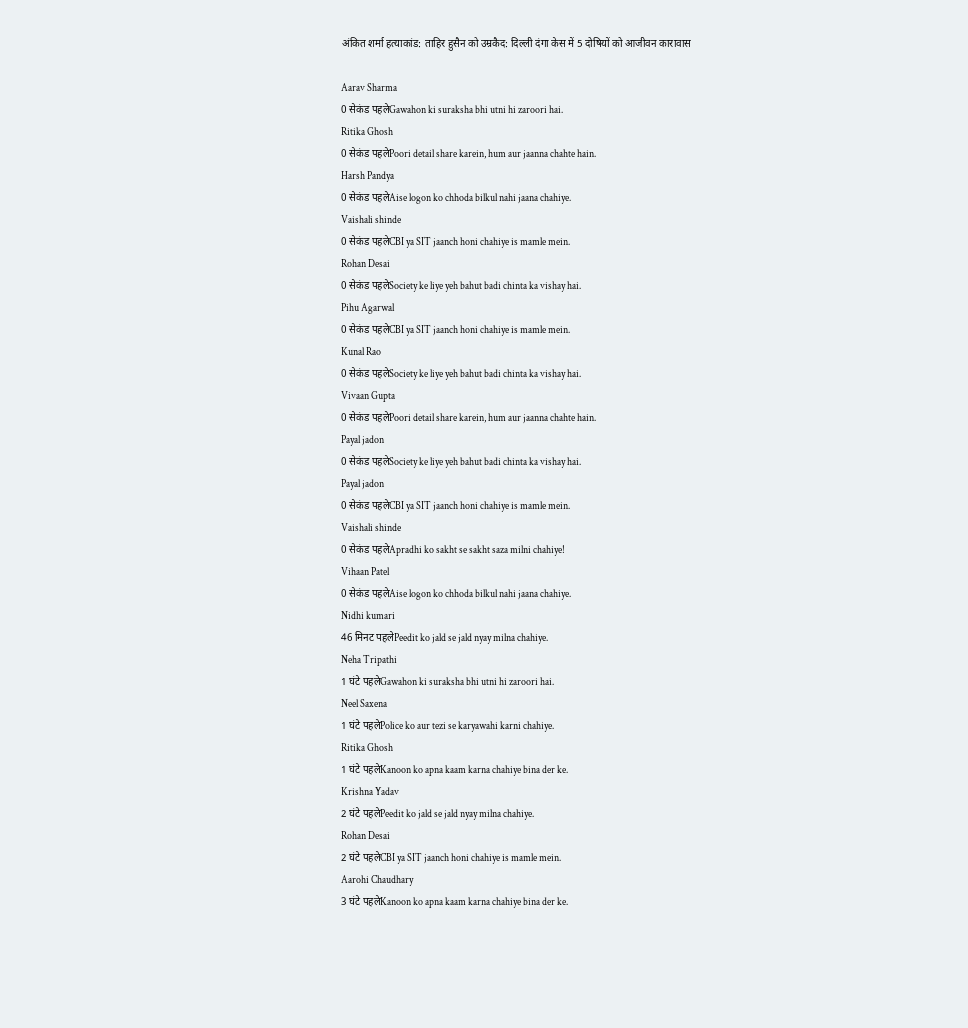अंकित शर्मा हत्याकांड: ताहिर हुसैन को उम्रकैद: दिल्ली दंगा केस में 5 दोषियों को आजीवन कारावास

Aarav Sharma
0 सेकंड पहलेGawahon ki suraksha bhi utni hi zaroori hai.
Ritika Ghosh
0 सेकंड पहलेPoori detail share karein, hum aur jaanna chahte hain.
Harsh Pandya
0 सेकंड पहलेAise logon ko chhoda bilkul nahi jaana chahiye.
Vaishali shinde
0 सेकंड पहलेCBI ya SIT jaanch honi chahiye is mamle mein.
Rohan Desai
0 सेकंड पहलेSociety ke liye yeh bahut badi chinta ka vishay hai.
Pihu Agarwal
0 सेकंड पहलेCBI ya SIT jaanch honi chahiye is mamle mein.
Kunal Rao
0 सेकंड पहलेSociety ke liye yeh bahut badi chinta ka vishay hai.
Vivaan Gupta
0 सेकंड पहलेPoori detail share karein, hum aur jaanna chahte hain.
Payal jadon
0 सेकंड पहलेSociety ke liye yeh bahut badi chinta ka vishay hai.
Payal jadon
0 सेकंड पहलेCBI ya SIT jaanch honi chahiye is mamle mein.
Vaishali shinde
0 सेकंड पहलेApradhi ko sakht se sakht saza milni chahiye!
Vihaan Patel
0 सेकंड पहलेAise logon ko chhoda bilkul nahi jaana chahiye.
Nidhi kumari
46 मिनट पहलेPeedit ko jald se jald nyay milna chahiye.
Neha Tripathi
1 घंटे पहलेGawahon ki suraksha bhi utni hi zaroori hai.
Neel Saxena
1 घंटे पहलेPolice ko aur tezi se karyawahi karni chahiye.
Ritika Ghosh
1 घंटे पहलेKanoon ko apna kaam karna chahiye bina der ke.
Krishna Yadav
2 घंटे पहलेPeedit ko jald se jald nyay milna chahiye.
Rohan Desai
2 घंटे पहलेCBI ya SIT jaanch honi chahiye is mamle mein.
Aarohi Chaudhary
3 घंटे पहलेKanoon ko apna kaam karna chahiye bina der ke.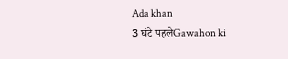Ada khan
3 घंटे पहलेGawahon ki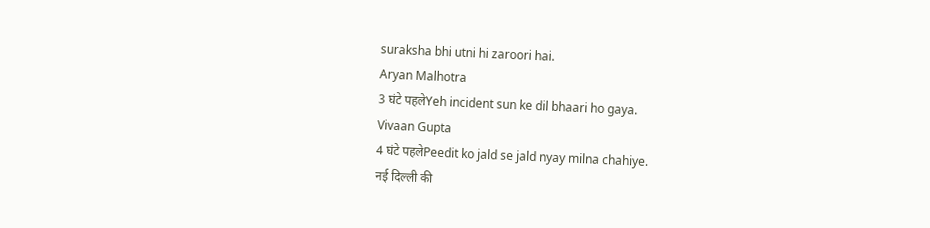suraksha bhi utni hi zaroori hai.
Aryan Malhotra
3 घंटे पहलेYeh incident sun ke dil bhaari ho gaya.
Vivaan Gupta
4 घंटे पहलेPeedit ko jald se jald nyay milna chahiye.
नई दिल्ली की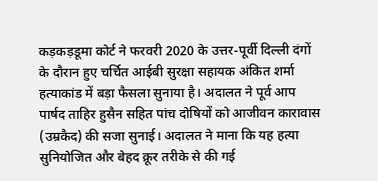कड़कड़डूमा कोर्ट ने फरवरी 2020 के उत्तर-पूर्वी दिल्ली दंगों के दौरान हुए चर्चित आईबी सुरक्षा सहायक अंकित शर्मा हत्याकांड में बड़ा फैसला सुनाया है। अदालत ने पूर्व आप पार्षद ताहिर हुसैन सहित पांच दोषियों को आजीवन कारावास (उम्रकैद) की सजा सुनाई। अदालत ने माना कि यह हत्या सुनियोजित और बेहद क्रूर तरीके से की गई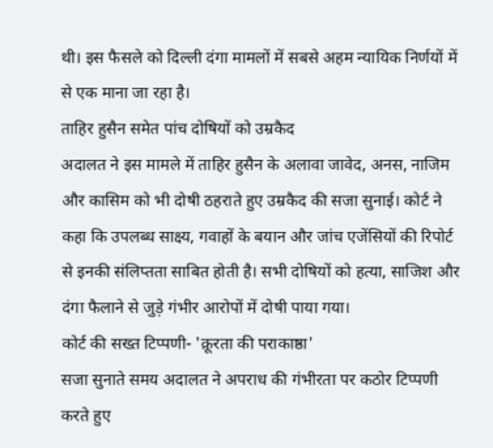थी। इस फैसले को दिल्ली दंगा मामलों में सबसे अहम न्यायिक निर्णयों में से एक माना जा रहा है।
ताहिर हुसैन समेत पांच दोषियों को उम्रकैद
अदालत ने इस मामले में ताहिर हुसैन के अलावा जावेद, अनस, नाजिम और कासिम को भी दोषी ठहराते हुए उम्रकैद की सजा सुनाई। कोर्ट ने कहा कि उपलब्ध साक्ष्य, गवाहों के बयान और जांच एजेंसियों की रिपोर्ट से इनकी संलिप्तता साबित होती है। सभी दोषियों को हत्या, साजिश और दंगा फैलाने से जुड़े गंभीर आरोपों में दोषी पाया गया।
कोर्ट की सख्त टिप्पणी- 'क्रूरता की पराकाष्ठा'
सजा सुनाते समय अदालत ने अपराध की गंभीरता पर कठोर टिप्पणी करते हुए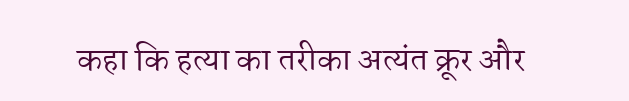कहा कि हत्या का तरीका अत्यंत क्रूर और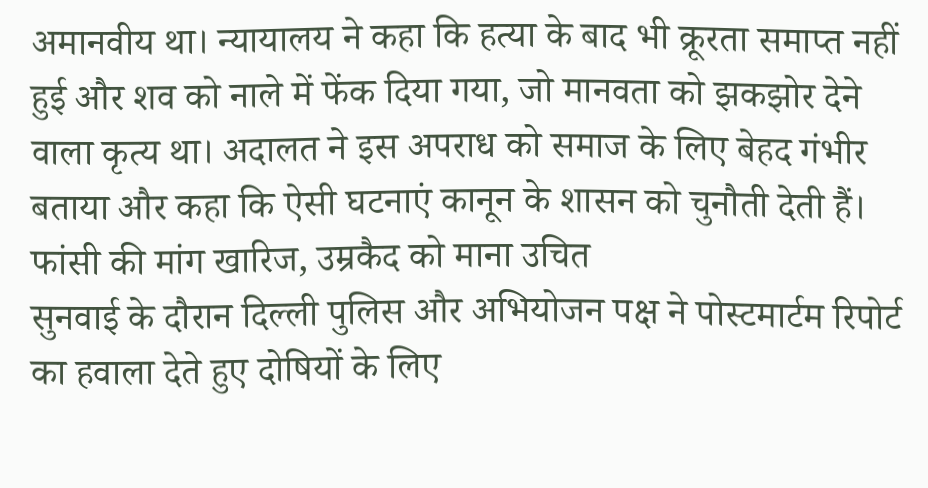अमानवीय था। न्यायालय ने कहा कि हत्या के बाद भी क्रूरता समाप्त नहीं हुई और शव को नाले में फेंक दिया गया, जो मानवता को झकझोर देने वाला कृत्य था। अदालत ने इस अपराध को समाज के लिए बेहद गंभीर बताया और कहा कि ऐसी घटनाएं कानून के शासन को चुनौती देती हैं।
फांसी की मांग खारिज, उम्रकैद को माना उचित
सुनवाई के दौरान दिल्ली पुलिस और अभियोजन पक्ष ने पोस्टमार्टम रिपोर्ट का हवाला देते हुए दोषियों के लिए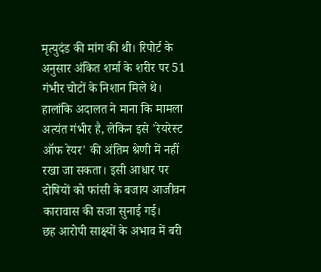मृत्युदंड की मांग की थी। रिपोर्ट के अनुसार अंकित शर्मा के शरीर पर 51 गंभीर चोटों के निशान मिले थे। हालांकि अदालत ने माना कि मामला अत्यंत गंभीर है, लेकिन इसे 'रेयरेस्ट ऑफ रेयर' की अंतिम श्रेणी में नहीं रखा जा सकता। इसी आधार पर दोषियों को फांसी के बजाय आजीवन कारावास की सजा सुनाई गई।
छह आरोपी साक्ष्यों के अभाव में बरी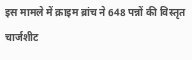इस मामले में क्राइम ब्रांच ने 648 पन्नों की विस्तृत चार्जशीट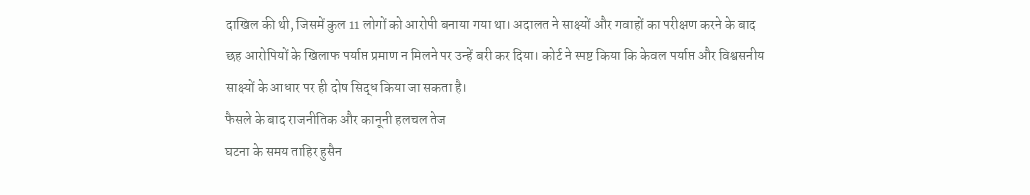दाखिल की थी, जिसमें कुल 11 लोगों को आरोपी बनाया गया था। अदालत ने साक्ष्यों और गवाहों का परीक्षण करने के बाद छह आरोपियों के खिलाफ पर्याप्त प्रमाण न मिलने पर उन्हें बरी कर दिया। कोर्ट ने स्पष्ट किया कि केवल पर्याप्त और विश्वसनीय साक्ष्यों के आधार पर ही दोष सिद्ध किया जा सकता है।
फैसले के बाद राजनीतिक और कानूनी हलचल तेज
घटना के समय ताहिर हुसैन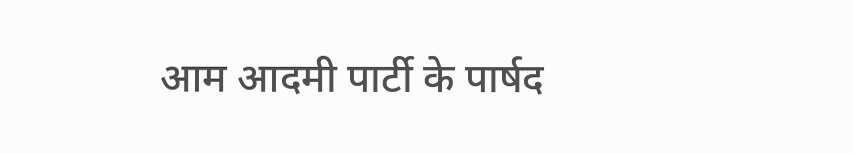आम आदमी पार्टी के पार्षद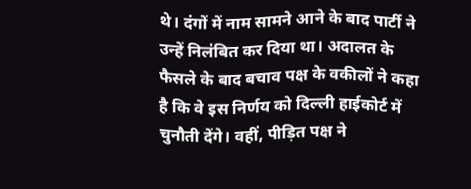थे। दंगों में नाम सामने आने के बाद पार्टी ने उन्हें निलंबित कर दिया था। अदालत के फैसले के बाद बचाव पक्ष के वकीलों ने कहा है कि वे इस निर्णय को दिल्ली हाईकोर्ट में चुनौती देंगे। वहीं, पीड़ित पक्ष ने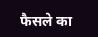फैसले का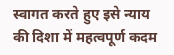स्वागत करते हुए इसे न्याय की दिशा में महत्वपूर्ण कदम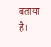बताया है।